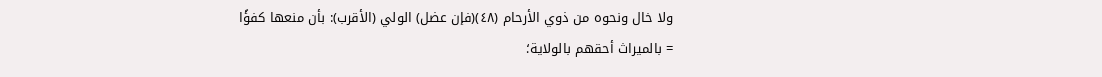ولا خال ونحوه من ذوي الأرحام (٤٨)(فإن عضل) الولي (الأقرب): بأن منعها كفؤًا
= بالميراث أحقهم بالولاية؛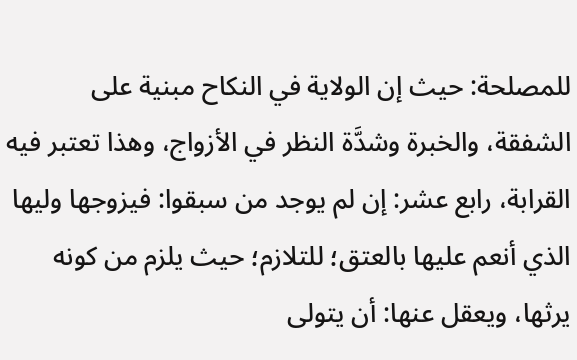للمصلحة: حيث إن الولاية في النكاح مبنية على الشفقة، والخبرة وشدَّة النظر في الأزواج، وهذا تعتبر فيه القرابة، رابع عشر: إن لم يوجد من سبقوا: فيزوجها وليها الذي أنعم عليها بالعتق؛ للتلازم؛ حيث يلزم من كونه يرثها، ويعقل عنها: أن يتولى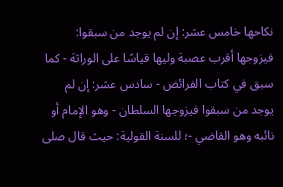نكاحها خامس عشر: إن لم يوجد من سبقوا: فيزوجها أقرب عصبة وليها قياسًا على الوراثة - كما سبق في كتاب الفرائض - سادس عشر: إن لم يوجد من سبقوا فيزوجها السلطان - وهو الإمام أو نائبه وهو القاضي -؛ للسنة القولية: حيث قال صلى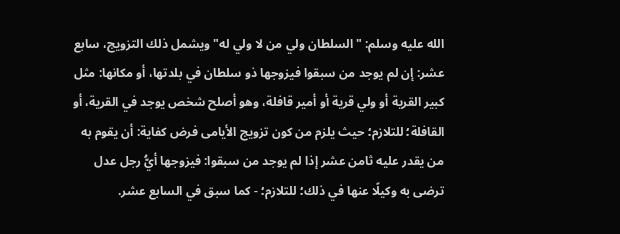الله عليه وسلم: "السلطان ولي من لا ولي له" ويشمل ذلك التزويج، سابع عشر: إن لم يوجد من سبقوا فيزوجها ذو سلطان في بلدتها، أو مكانها: مثل كبير القرية أو ولي قرية أو أمير قافلة، وهو أصلح شخص يوجد في القرية، أو القافلة؛ للتلازم؛ حيث يلزم من كون تزويج الأيامى فرض كفاية: أن يقوم به من يقدر عليه ثامن عشر إذا لم يوجد من سبقوا: فيزوجها أيُّ رجل عدل ترضى به وكيلًا عنها في ذلك؛ للتلازم؛ - كما سبق في السابع عشر.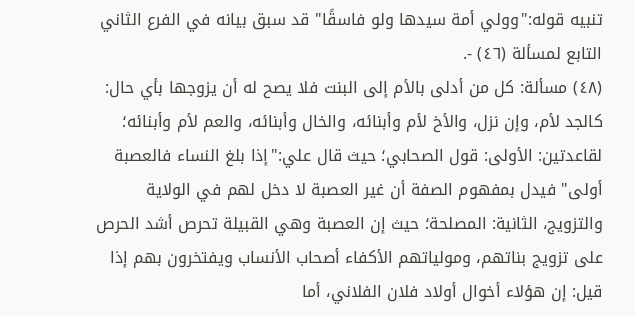تنبيه قوله:"وولي أمة سيدها ولو فاسقًا" قد سبق بيانه في الفرع الثاني التابع لمسألة (٤٦) -.
(٤٨) مسألة: كل من أدلى بالأم إلى البنت فلا يصح له أن يزوجها بأي حال: كالجد لأم، وإن نزل، والأخ لأم وأبنائه، والخال وأبنائه، والعم لأم وأبنائه؛ لقاعدتين: الأولى: قول الصحابي؛ حيث قال علي:"إذا بلغ النساء فالعصبة أولى" فيدل بمفهوم الصفة أن غير العصبة لا دخل لهم في الولاية والتزويج، الثانية: المصلحة؛ حيث إن العصبة وهي القبيلة تحرص أشد الحرص على تزويج بناتهم، ومولياتهم الأكفاء أصحاب الأنساب ويفتخرون بهم إذا قيل: إن هؤلاء أخوال أولاد فلان الفلاني، أما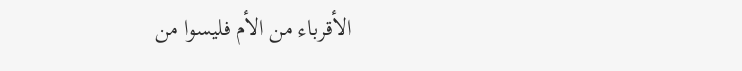الأقرباء من الأم فليسوا من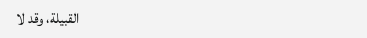القبيلة، وقد لا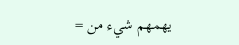يهمهم شيء من =